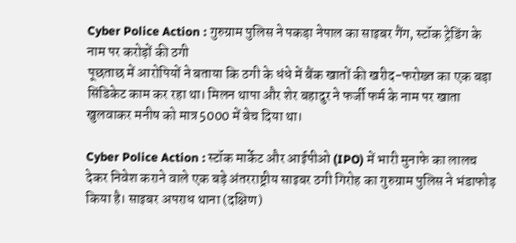Cyber Police Action : गुरुग्राम पुलिस ने पकड़ा नेपाल का साइबर गैंग, स्टॉक ट्रेडिंग के नाम पर करोड़ों की ठगी
पूछताछ में आरोपियों ने बताया कि ठगी के धंधे में बैंक खातों की खरीद-फरोख्त का एक बड़ा सिंडिकेट काम कर रहा था। मिलन थापा और शेर बहादुर ने फर्जी फर्म के नाम पर खाता खुलवाकर मनीष को मात्र 5000 में बेच दिया था।

Cyber Police Action : स्टॉक मार्केट और आईपीओ (IPO) में भारी मुनाफे का लालच देकर निवेश कराने वाले एक बड़े अंतरराष्ट्रीय साइबर ठगी गिरोह का गुरुग्राम पुलिस ने भंडाफोड़ किया है। साइबर अपराध थाना (दक्षिण)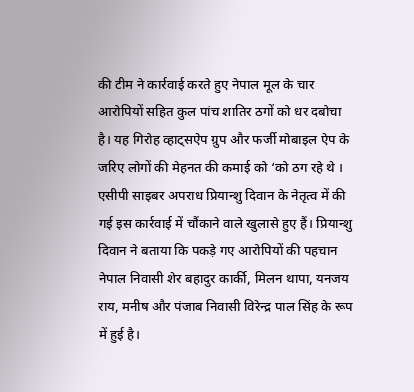की टीम ने कार्रवाई करते हुए नेपाल मूल के चार आरोपियों सहित कुल पांच शातिर ठगों को धर दबोचा है। यह गिरोह व्हाट्सऐप ग्रुप और फर्जी मोबाइल ऐप के जरिए लोगों की मेहनत की कमाई को ‘को ठग रहे थे ।
एसीपी साइबर अपराध प्रियान्शु दिवान के नेतृत्व में की गई इस कार्रवाई में चौंकाने वाले खुलासे हुए हैं। प्रियान्शु दिवान ने बताया कि पकड़े गए आरोपियों की पहचान नेपाल निवासी शेर बहादुर कार्की, मिलन थापा, यनजय राय, मनीष और पंजाब निवासी विरेन्द्र पाल सिंह के रूप में हुई है।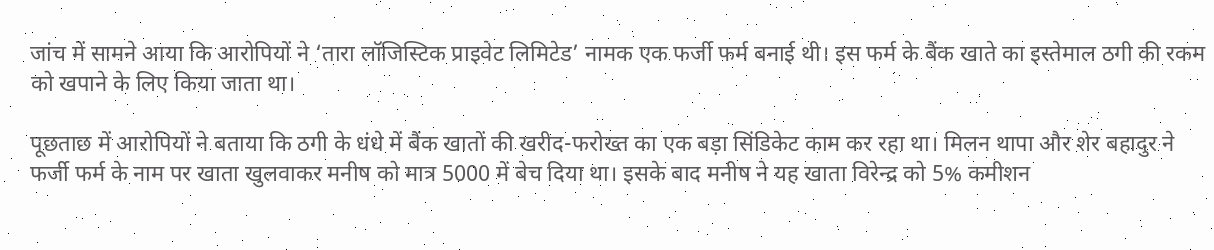जांच में सामने आया कि आरोपियों ने ‘तारा लॉजिस्टिक प्राइवेट लिमिटेड’ नामक एक फर्जी फर्म बनाई थी। इस फर्म के बैंक खाते का इस्तेमाल ठगी की रकम को खपाने के लिए किया जाता था।

पूछताछ में आरोपियों ने बताया कि ठगी के धंधे में बैंक खातों की खरीद-फरोख्त का एक बड़ा सिंडिकेट काम कर रहा था। मिलन थापा और शेर बहादुर ने फर्जी फर्म के नाम पर खाता खुलवाकर मनीष को मात्र 5000 में बेच दिया था। इसके बाद मनीष ने यह खाता विरेन्द्र को 5% कमीशन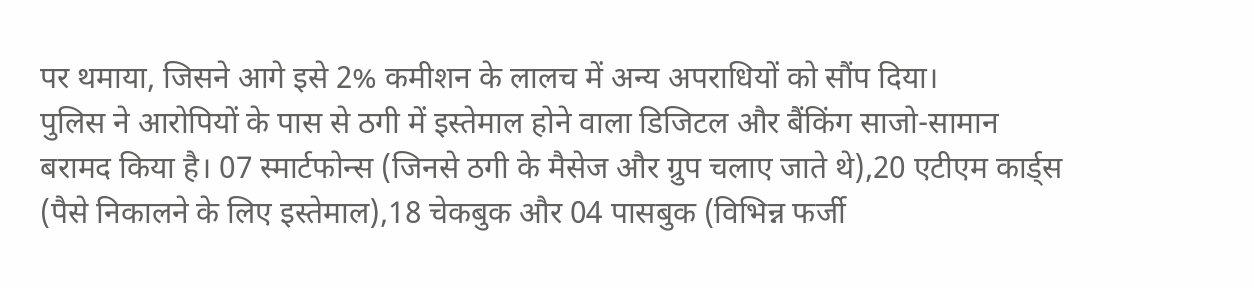पर थमाया, जिसने आगे इसे 2% कमीशन के लालच में अन्य अपराधियों को सौंप दिया।
पुलिस ने आरोपियों के पास से ठगी में इस्तेमाल होने वाला डिजिटल और बैंकिंग साजो-सामान बरामद किया है। 07 स्मार्टफोन्स (जिनसे ठगी के मैसेज और ग्रुप चलाए जाते थे),20 एटीएम कार्ड्स (पैसे निकालने के लिए इस्तेमाल),18 चेकबुक और 04 पासबुक (विभिन्न फर्जी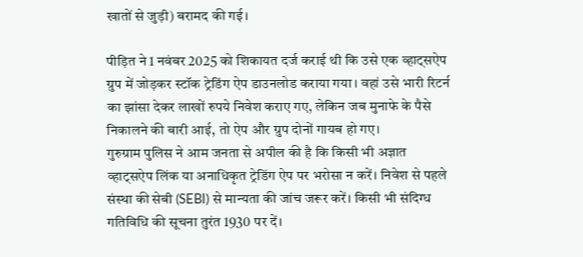खातों से जुड़ी) बरामद की गई।

पीड़ित ने 1 नवंबर 2025 को शिकायत दर्ज कराई थी कि उसे एक व्हाट्सऐप ग्रुप में जोड़कर स्टॉक ट्रेडिंग ऐप डाउनलोड कराया गया। वहां उसे भारी रिटर्न का झांसा देकर लाखों रुपये निवेश कराए गए, लेकिन जब मुनाफे के पैसे निकालने की बारी आई, तो ऐप और ग्रुप दोनों गायब हो गए।
गुरुग्राम पुलिस ने आम जनता से अपील की है कि किसी भी अज्ञात व्हाट्सऐप लिंक या अनाधिकृत ट्रेडिंग ऐप पर भरोसा न करें। निवेश से पहले संस्था की सेबी (SEBI) से मान्यता की जांच जरूर करें। किसी भी संदिग्ध गतिविधि की सूचना तुरंत 1930 पर दें।